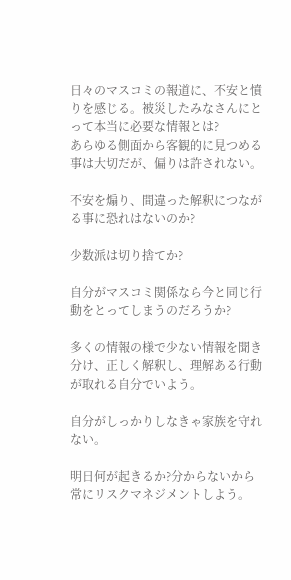日々のマスコミの報道に、不安と憤りを感じる。被災したみなさんにとって本当に必要な情報とは?
あらゆる側面から客観的に見つめる事は大切だが、偏りは許されない。

不安を煽り、間違った解釈につながる事に恐れはないのか?

少数派は切り捨てか?

自分がマスコミ関係なら今と同じ行動をとってしまうのだろうか?

多くの情報の様で少ない情報を聞き分け、正しく解釈し、理解ある行動が取れる自分でいよう。

自分がしっかりしなきゃ家族を守れない。

明日何が起きるか?分からないから常にリスクマネジメントしよう。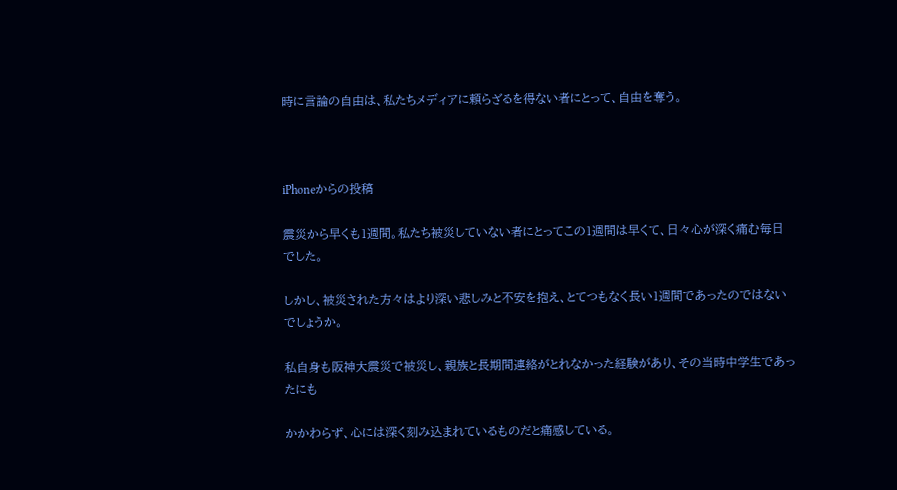時に言論の自由は、私たちメディアに頼らざるを得ない者にとって、自由を奪う。



iPhoneからの投稿

震災から早くも1週間。私たち被災していない者にとってこの1週間は早くて、日々心が深く痛む毎日でした。

しかし、被災された方々はより深い悲しみと不安を抱え、とてつもなく長い1週間であったのではないでしょうか。

私自身も阪神大震災で被災し、親族と長期間連絡がとれなかった経験があり、その当時中学生であったにも

かかわらず、心には深く刻み込まれているものだと痛感している。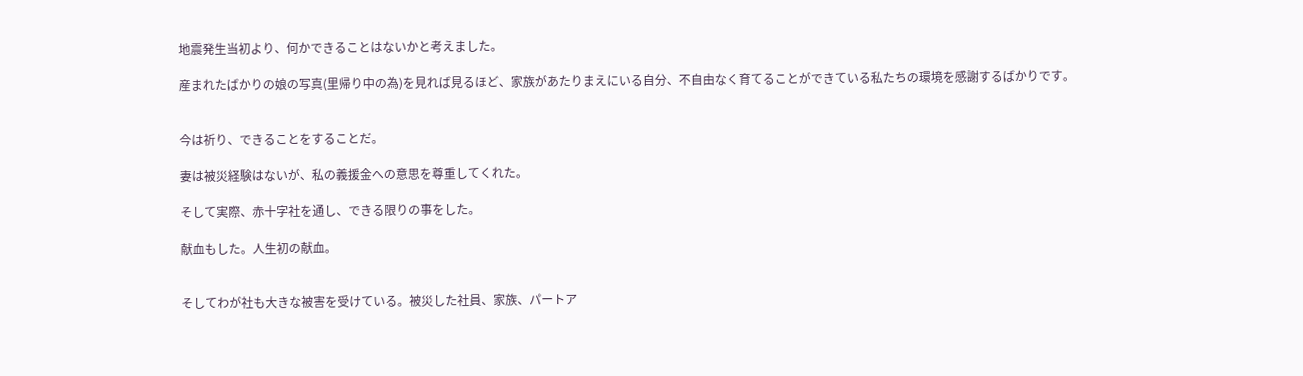地震発生当初より、何かできることはないかと考えました。

産まれたばかりの娘の写真(里帰り中の為)を見れば見るほど、家族があたりまえにいる自分、不自由なく育てることができている私たちの環境を感謝するばかりです。


今は祈り、できることをすることだ。

妻は被災経験はないが、私の義援金への意思を尊重してくれた。

そして実際、赤十字社を通し、できる限りの事をした。

献血もした。人生初の献血。


そしてわが社も大きな被害を受けている。被災した社員、家族、パートア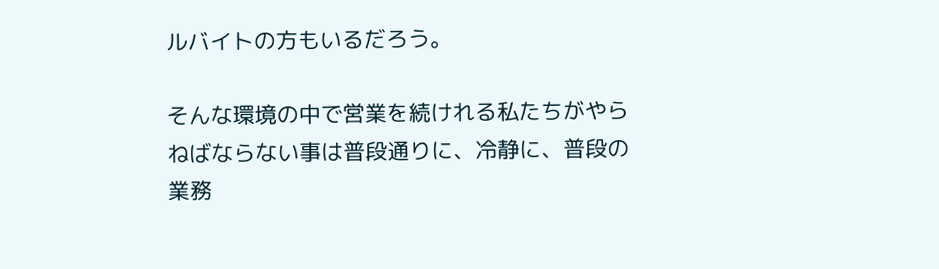ルバイトの方もいるだろう。

そんな環境の中で営業を続けれる私たちがやらねばならない事は普段通りに、冷静に、普段の業務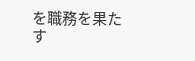を職務を果たす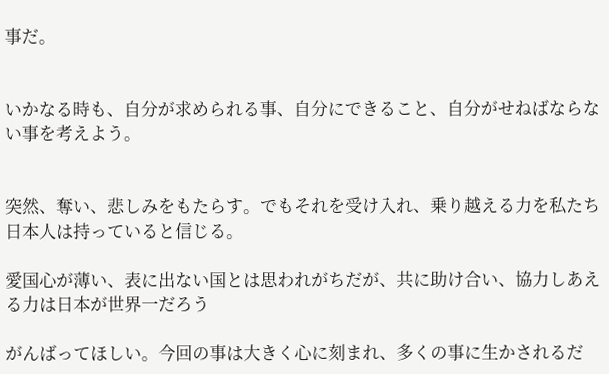事だ。


いかなる時も、自分が求められる事、自分にできること、自分がせねばならない事を考えよう。


突然、奪い、悲しみをもたらす。でもそれを受け入れ、乗り越える力を私たち日本人は持っていると信じる。

愛国心が薄い、表に出ない国とは思われがちだが、共に助け合い、協力しあえる力は日本が世界一だろう

がんばってほしい。今回の事は大きく心に刻まれ、多くの事に生かされるだ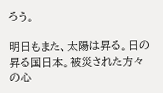ろう。

明日もまた、太陽は昇る。日の昇る国日本。被災された方々の心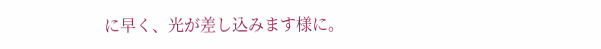に早く、光が差し込みます様に。